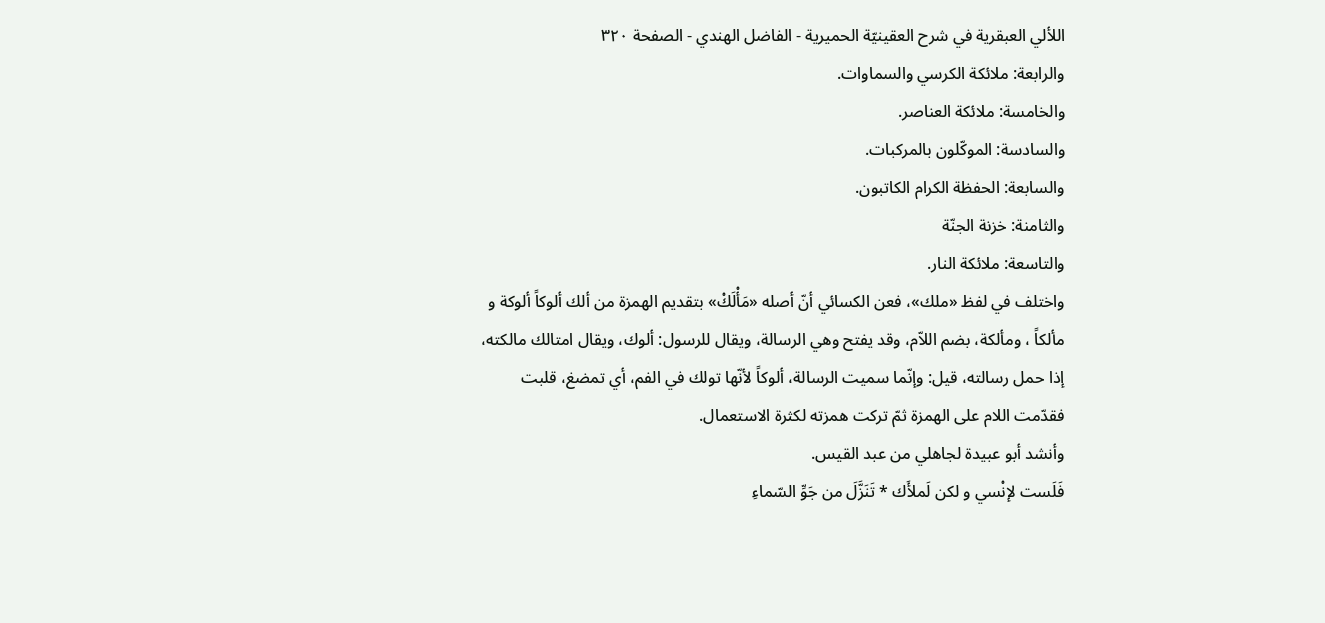اللألي العبقرية في شرح العقينيّة الحميرية - الفاضل الهندي - الصفحة ٣٢٠
والرابعة: ملائكة الكرسي والسماوات.
والخامسة: ملائكة العناصر.
والسادسة: الموكّلون بالمركبات.
والسابعة: الحفظة الكرام الكاتبون.
والثامنة: خزنة الجنّة
والتاسعة: ملائكة النار.
واختلف في لفظ «ملك»، فعن الكسائي أنّ أصله «مَأْلَكْ» بتقديم الهمزة من ألك ألوكاً ألوكة و مألكاً ، ومألكة، بضم اللاّم، وقد يفتح وهي الرسالة، ويقال للرسول: ألوك، ويقال امتالك مالكته، إذا حمل رسالته، قيل: وإنّما سميت الرسالة، ألوكاً لأنّها تولك في الفم، أي تمضغ، قلبت فقدّمت اللام على الهمزة ثمّ تركت همزته لكثرة الاستعمال.
وأنشد أبو عبيدة لجاهلي من عبد القيس.
فَلَست لإنْسي و لكن لَملأَك * تَنَزَّلَ من جَوِّ السّماءِ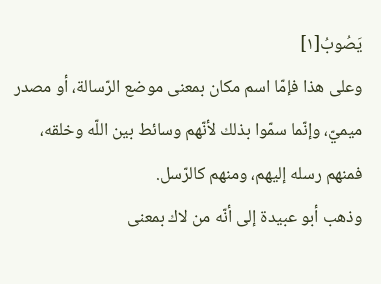يَصُوبُ[١]
وعلى هذا فإمّا اسم مكان بمعنى موضع الرّسالة، أو مصدر ميميّ، وإنّما سمّوا بذلك لأنّهم وسائط بين اللّه وخلقه، فمنهم رسله إليهم، ومنهم كالرّسل.
وذهب أبو عبيدة إلى أنّه من لاك بمعنى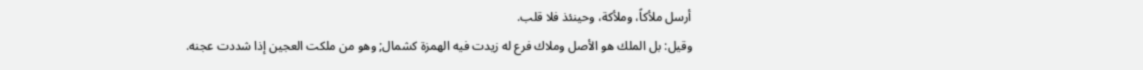أرسل ملأكاً، وملأكة، وحينئذ فلا قلب.
وقيل: بل الملك هو الأصل وملاك فرع له زيدت فيه الهمزة كشمال; وهو من ملكت العجين إذا شددت عجنه.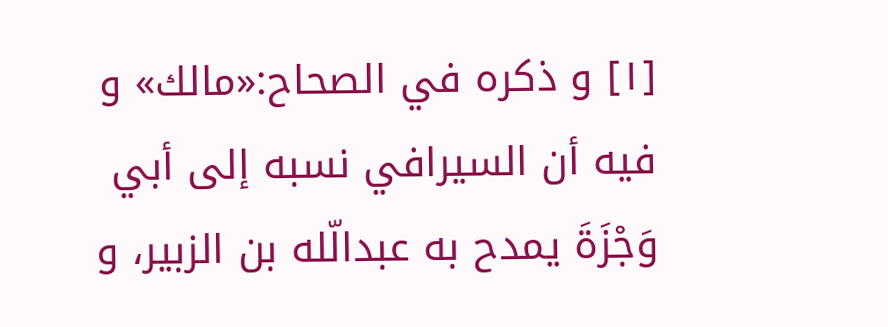[١] و ذكره في الصحاح:«مالك» و فيه أن السيرافي نسبه إلى أبي وَجْزَةَ يمدح به عبدالّله بن الزبير، و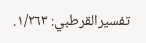تفسيرالقرطبي: ١/٢٦٣.